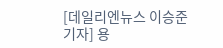[데일리엔뉴스 이승준 기자] 용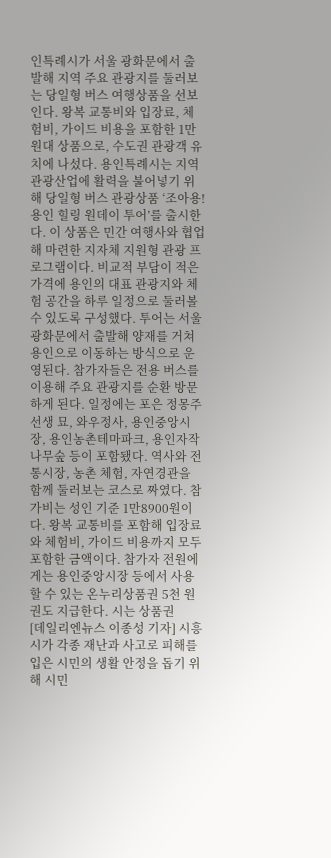인특례시가 서울 광화문에서 출발해 지역 주요 관광지를 둘러보는 당일형 버스 여행상품을 선보인다. 왕복 교통비와 입장료, 체험비, 가이드 비용을 포함한 1만 원대 상품으로, 수도권 관광객 유치에 나섰다. 용인특례시는 지역 관광산업에 활력을 불어넣기 위해 당일형 버스 관광상품 ‘조아용! 용인 힐링 원데이 투어’를 출시한다. 이 상품은 민간 여행사와 협업해 마련한 지자체 지원형 관광 프로그램이다. 비교적 부담이 적은 가격에 용인의 대표 관광지와 체험 공간을 하루 일정으로 둘러볼 수 있도록 구성했다. 투어는 서울 광화문에서 출발해 양재를 거쳐 용인으로 이동하는 방식으로 운영된다. 참가자들은 전용 버스를 이용해 주요 관광지를 순환 방문하게 된다. 일정에는 포은 정몽주 선생 묘, 와우정사, 용인중앙시장, 용인농촌테마파크, 용인자작나무숲 등이 포함됐다. 역사와 전통시장, 농촌 체험, 자연경관을 함께 둘러보는 코스로 짜였다. 참가비는 성인 기준 1만8900원이다. 왕복 교통비를 포함해 입장료와 체험비, 가이드 비용까지 모두 포함한 금액이다. 참가자 전원에게는 용인중앙시장 등에서 사용할 수 있는 온누리상품권 5천 원권도 지급한다. 시는 상품권
[데일리엔뉴스 이종성 기자] 시흥시가 각종 재난과 사고로 피해를 입은 시민의 생활 안정을 돕기 위해 시민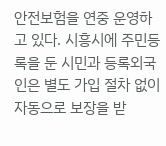안전보험을 연중 운영하고 있다. 시흥시에 주민등록을 둔 시민과 등록외국인은 별도 가입 절차 없이 자동으로 보장을 받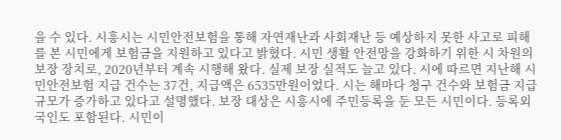을 수 있다. 시흥시는 시민안전보험을 통해 자연재난과 사회재난 등 예상하지 못한 사고로 피해를 본 시민에게 보험금을 지원하고 있다고 밝혔다. 시민 생활 안전망을 강화하기 위한 시 차원의 보장 장치로, 2020년부터 계속 시행해 왔다. 실제 보장 실적도 늘고 있다. 시에 따르면 지난해 시민안전보험 지급 건수는 37건, 지급액은 6535만원이었다. 시는 해마다 청구 건수와 보험금 지급 규모가 증가하고 있다고 설명했다. 보장 대상은 시흥시에 주민등록을 둔 모든 시민이다. 등록외국인도 포함된다. 시민이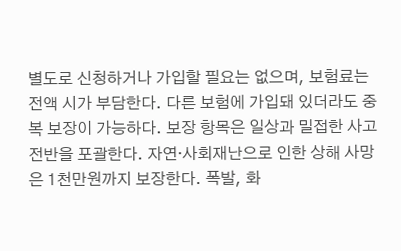별도로 신청하거나 가입할 필요는 없으며, 보험료는 전액 시가 부담한다. 다른 보험에 가입돼 있더라도 중복 보장이 가능하다. 보장 항목은 일상과 밀접한 사고 전반을 포괄한다. 자연·사회재난으로 인한 상해 사망은 1천만원까지 보장한다. 폭발, 화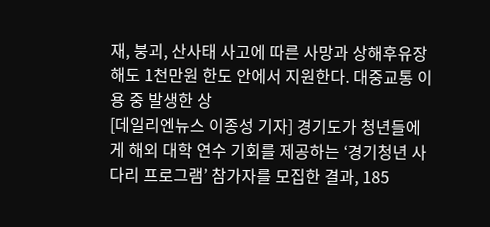재, 붕괴, 산사태 사고에 따른 사망과 상해후유장해도 1천만원 한도 안에서 지원한다. 대중교통 이용 중 발생한 상
[데일리엔뉴스 이종성 기자] 경기도가 청년들에게 해외 대학 연수 기회를 제공하는 ‘경기청년 사다리 프로그램’ 참가자를 모집한 결과, 185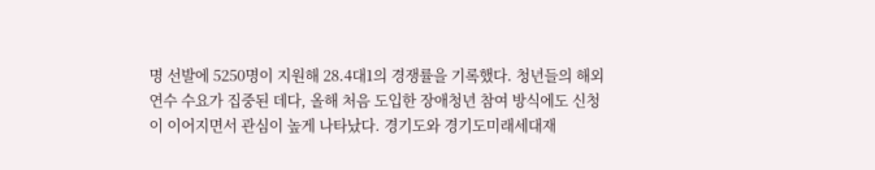명 선발에 5250명이 지원해 28.4대1의 경쟁률을 기록했다. 청년들의 해외 연수 수요가 집중된 데다, 올해 처음 도입한 장애청년 참여 방식에도 신청이 이어지면서 관심이 높게 나타났다. 경기도와 경기도미래세대재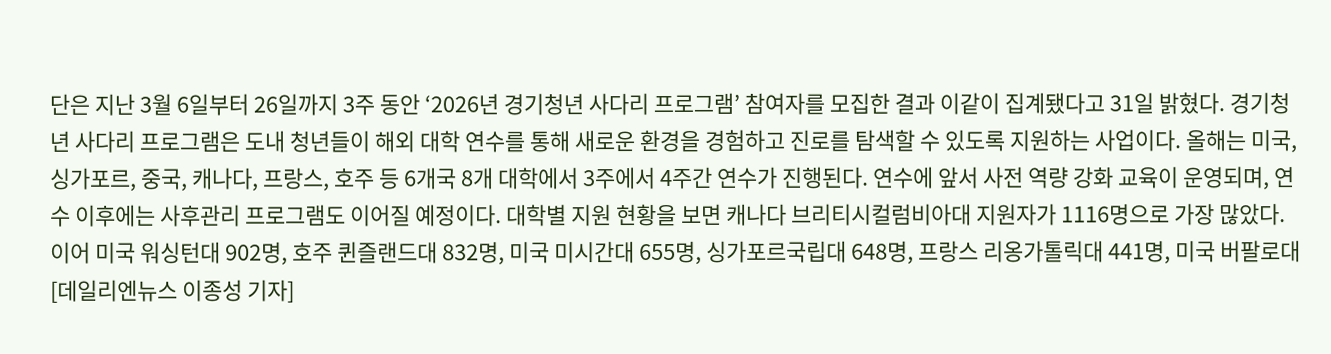단은 지난 3월 6일부터 26일까지 3주 동안 ‘2026년 경기청년 사다리 프로그램’ 참여자를 모집한 결과 이같이 집계됐다고 31일 밝혔다. 경기청년 사다리 프로그램은 도내 청년들이 해외 대학 연수를 통해 새로운 환경을 경험하고 진로를 탐색할 수 있도록 지원하는 사업이다. 올해는 미국, 싱가포르, 중국, 캐나다, 프랑스, 호주 등 6개국 8개 대학에서 3주에서 4주간 연수가 진행된다. 연수에 앞서 사전 역량 강화 교육이 운영되며, 연수 이후에는 사후관리 프로그램도 이어질 예정이다. 대학별 지원 현황을 보면 캐나다 브리티시컬럼비아대 지원자가 1116명으로 가장 많았다. 이어 미국 워싱턴대 902명, 호주 퀸즐랜드대 832명, 미국 미시간대 655명, 싱가포르국립대 648명, 프랑스 리옹가톨릭대 441명, 미국 버팔로대
[데일리엔뉴스 이종성 기자]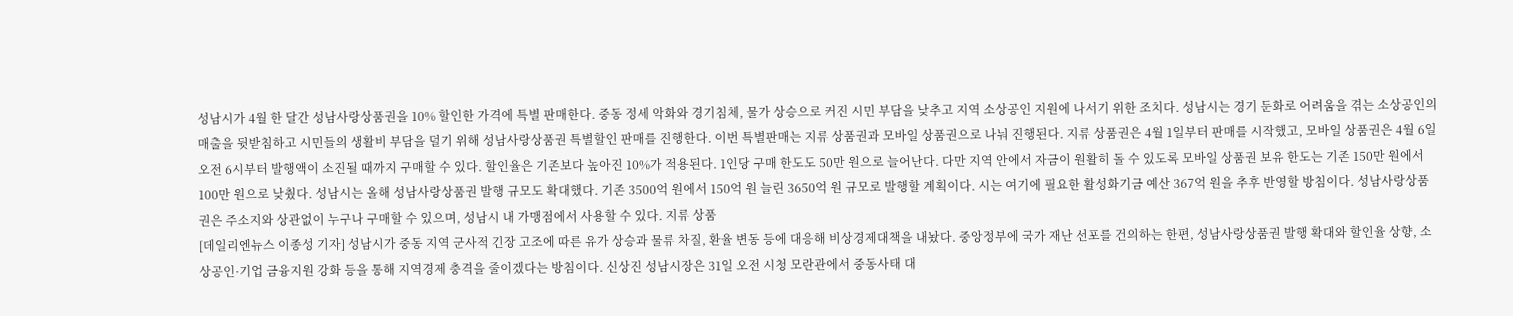성남시가 4월 한 달간 성남사랑상품권을 10% 할인한 가격에 특별 판매한다. 중동 정세 악화와 경기침체, 물가 상승으로 커진 시민 부담을 낮추고 지역 소상공인 지원에 나서기 위한 조치다. 성남시는 경기 둔화로 어려움을 겪는 소상공인의 매출을 뒷받침하고 시민들의 생활비 부담을 덜기 위해 성남사랑상품권 특별할인 판매를 진행한다. 이번 특별판매는 지류 상품권과 모바일 상품권으로 나눠 진행된다. 지류 상품권은 4월 1일부터 판매를 시작했고, 모바일 상품권은 4월 6일 오전 6시부터 발행액이 소진될 때까지 구매할 수 있다. 할인율은 기존보다 높아진 10%가 적용된다. 1인당 구매 한도도 50만 원으로 늘어난다. 다만 지역 안에서 자금이 원활히 돌 수 있도록 모바일 상품권 보유 한도는 기존 150만 원에서 100만 원으로 낮췄다. 성남시는 올해 성남사랑상품권 발행 규모도 확대했다. 기존 3500억 원에서 150억 원 늘린 3650억 원 규모로 발행할 계획이다. 시는 여기에 필요한 활성화기금 예산 367억 원을 추후 반영할 방침이다. 성남사랑상품권은 주소지와 상관없이 누구나 구매할 수 있으며, 성남시 내 가맹점에서 사용할 수 있다. 지류 상품
[데일리엔뉴스 이종성 기자] 성남시가 중동 지역 군사적 긴장 고조에 따른 유가 상승과 물류 차질, 환율 변동 등에 대응해 비상경제대책을 내놨다. 중앙정부에 국가 재난 선포를 건의하는 한편, 성남사랑상품권 발행 확대와 할인율 상향, 소상공인·기업 금융지원 강화 등을 통해 지역경제 충격을 줄이겠다는 방침이다. 신상진 성남시장은 31일 오전 시청 모란관에서 중동사태 대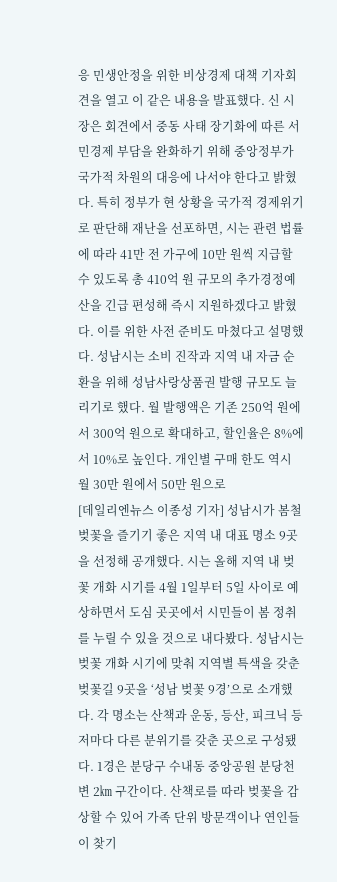응 민생안정을 위한 비상경제 대책 기자회견을 열고 이 같은 내용을 발표했다. 신 시장은 회견에서 중동 사태 장기화에 따른 서민경제 부담을 완화하기 위해 중앙정부가 국가적 차원의 대응에 나서야 한다고 밝혔다. 특히 정부가 현 상황을 국가적 경제위기로 판단해 재난을 선포하면, 시는 관련 법률에 따라 41만 전 가구에 10만 원씩 지급할 수 있도록 총 410억 원 규모의 추가경정예산을 긴급 편성해 즉시 지원하겠다고 밝혔다. 이를 위한 사전 준비도 마쳤다고 설명했다. 성남시는 소비 진작과 지역 내 자금 순환을 위해 성남사랑상품권 발행 규모도 늘리기로 했다. 월 발행액은 기존 250억 원에서 300억 원으로 확대하고, 할인율은 8%에서 10%로 높인다. 개인별 구매 한도 역시 월 30만 원에서 50만 원으로
[데일리엔뉴스 이종성 기자] 성남시가 봄철 벚꽃을 즐기기 좋은 지역 내 대표 명소 9곳을 선정해 공개했다. 시는 올해 지역 내 벚꽃 개화 시기를 4월 1일부터 5일 사이로 예상하면서 도심 곳곳에서 시민들이 봄 정취를 누릴 수 있을 것으로 내다봤다. 성남시는 벚꽃 개화 시기에 맞춰 지역별 특색을 갖춘 벚꽃길 9곳을 ‘성남 벚꽃 9경’으로 소개했다. 각 명소는 산책과 운동, 등산, 피크닉 등 저마다 다른 분위기를 갖춘 곳으로 구성됐다. 1경은 분당구 수내동 중앙공원 분당천변 2㎞ 구간이다. 산책로를 따라 벚꽃을 감상할 수 있어 가족 단위 방문객이나 연인들이 찾기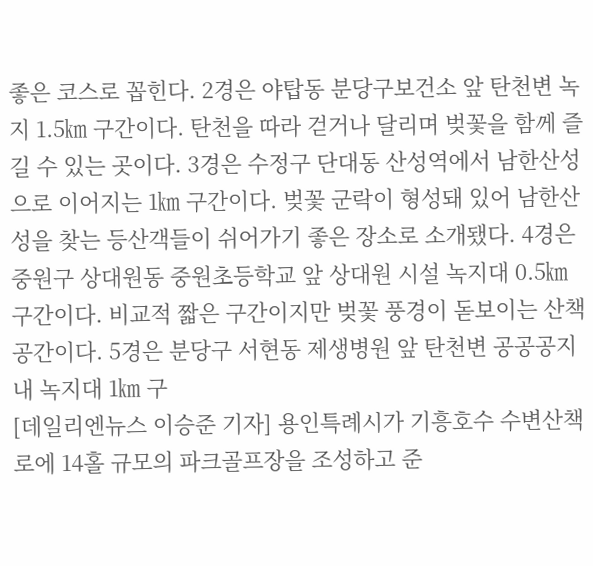좋은 코스로 꼽힌다. 2경은 야탑동 분당구보건소 앞 탄천변 녹지 1.5㎞ 구간이다. 탄천을 따라 걷거나 달리며 벚꽃을 함께 즐길 수 있는 곳이다. 3경은 수정구 단대동 산성역에서 남한산성으로 이어지는 1㎞ 구간이다. 벚꽃 군락이 형성돼 있어 남한산성을 찾는 등산객들이 쉬어가기 좋은 장소로 소개됐다. 4경은 중원구 상대원동 중원초등학교 앞 상대원 시설 녹지대 0.5㎞ 구간이다. 비교적 짧은 구간이지만 벚꽃 풍경이 돋보이는 산책 공간이다. 5경은 분당구 서현동 제생병원 앞 탄천변 공공공지 내 녹지대 1㎞ 구
[데일리엔뉴스 이승준 기자] 용인특례시가 기흥호수 수변산책로에 14홀 규모의 파크골프장을 조성하고 준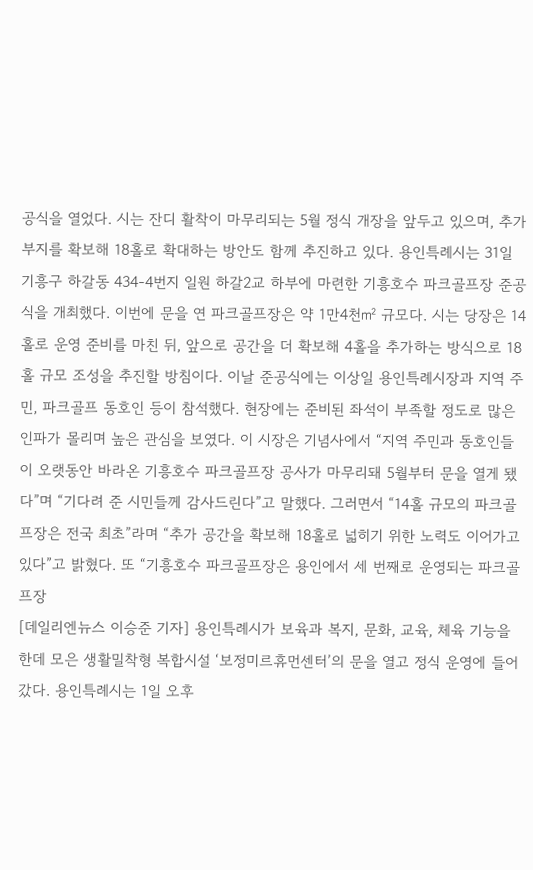공식을 열었다. 시는 잔디 활착이 마무리되는 5월 정식 개장을 앞두고 있으며, 추가 부지를 확보해 18홀로 확대하는 방안도 함께 추진하고 있다. 용인특례시는 31일 기흥구 하갈동 434-4번지 일원 하갈2교 하부에 마련한 기흥호수 파크골프장 준공식을 개최했다. 이번에 문을 연 파크골프장은 약 1만4천㎡ 규모다. 시는 당장은 14홀로 운영 준비를 마친 뒤, 앞으로 공간을 더 확보해 4홀을 추가하는 방식으로 18홀 규모 조성을 추진할 방침이다. 이날 준공식에는 이상일 용인특례시장과 지역 주민, 파크골프 동호인 등이 참석했다. 현장에는 준비된 좌석이 부족할 정도로 많은 인파가 몰리며 높은 관심을 보였다. 이 시장은 기념사에서 “지역 주민과 동호인들이 오랫동안 바라온 기흥호수 파크골프장 공사가 마무리돼 5월부터 문을 열게 됐다”며 “기다려 준 시민들께 감사드린다”고 말했다. 그러면서 “14홀 규모의 파크골프장은 전국 최초”라며 “추가 공간을 확보해 18홀로 넓히기 위한 노력도 이어가고 있다”고 밝혔다. 또 “기흥호수 파크골프장은 용인에서 세 번째로 운영되는 파크골프장
[데일리엔뉴스 이승준 기자] 용인특례시가 보육과 복지, 문화, 교육, 체육 기능을 한데 모은 생활밀착형 복합시설 ‘보정미르휴먼센터’의 문을 열고 정식 운영에 들어갔다. 용인특례시는 1일 오후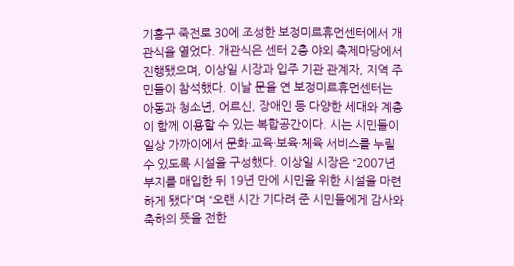기흥구 죽전로 30에 조성한 보정미르휴먼센터에서 개관식을 열었다. 개관식은 센터 2층 야외 축제마당에서 진행됐으며, 이상일 시장과 입주 기관 관계자, 지역 주민들이 참석했다. 이날 문을 연 보정미르휴먼센터는 아동과 청소년, 어르신, 장애인 등 다양한 세대와 계층이 함께 이용할 수 있는 복합공간이다. 시는 시민들이 일상 가까이에서 문화·교육·보육·체육 서비스를 누릴 수 있도록 시설을 구성했다. 이상일 시장은 “2007년 부지를 매입한 뒤 19년 만에 시민을 위한 시설을 마련하게 됐다”며 “오랜 시간 기다려 준 시민들에게 감사와 축하의 뜻을 전한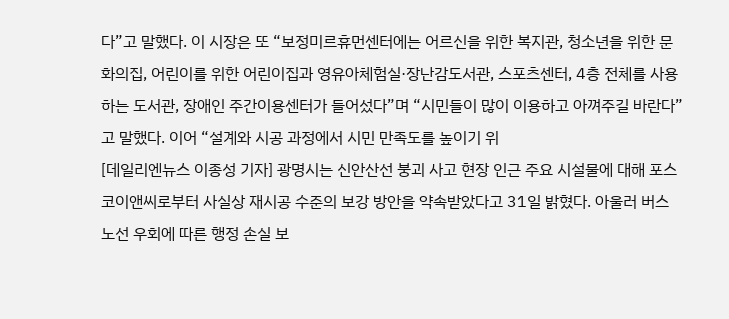다”고 말했다. 이 시장은 또 “보정미르휴먼센터에는 어르신을 위한 복지관, 청소년을 위한 문화의집, 어린이를 위한 어린이집과 영유아체험실·장난감도서관, 스포츠센터, 4층 전체를 사용하는 도서관, 장애인 주간이용센터가 들어섰다”며 “시민들이 많이 이용하고 아껴주길 바란다”고 말했다. 이어 “설계와 시공 과정에서 시민 만족도를 높이기 위
[데일리엔뉴스 이종성 기자] 광명시는 신안산선 붕괴 사고 현장 인근 주요 시설물에 대해 포스코이앤씨로부터 사실상 재시공 수준의 보강 방안을 약속받았다고 31일 밝혔다. 아울러 버스 노선 우회에 따른 행정 손실 보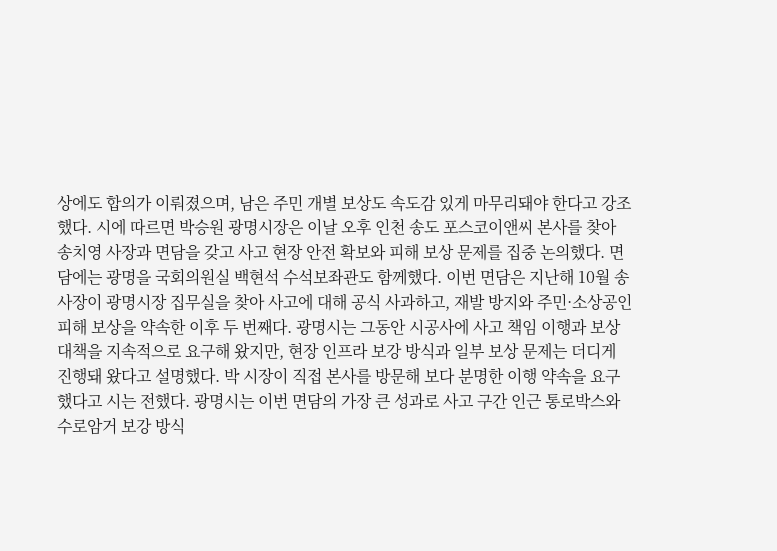상에도 합의가 이뤄졌으며, 남은 주민 개별 보상도 속도감 있게 마무리돼야 한다고 강조했다. 시에 따르면 박승원 광명시장은 이날 오후 인천 송도 포스코이앤씨 본사를 찾아 송치영 사장과 면담을 갖고 사고 현장 안전 확보와 피해 보상 문제를 집중 논의했다. 면담에는 광명을 국회의원실 백현석 수석보좌관도 함께했다. 이번 면담은 지난해 10월 송 사장이 광명시장 집무실을 찾아 사고에 대해 공식 사과하고, 재발 방지와 주민·소상공인 피해 보상을 약속한 이후 두 번째다. 광명시는 그동안 시공사에 사고 책임 이행과 보상 대책을 지속적으로 요구해 왔지만, 현장 인프라 보강 방식과 일부 보상 문제는 더디게 진행돼 왔다고 설명했다. 박 시장이 직접 본사를 방문해 보다 분명한 이행 약속을 요구했다고 시는 전했다. 광명시는 이번 면담의 가장 큰 성과로 사고 구간 인근 통로박스와 수로암거 보강 방식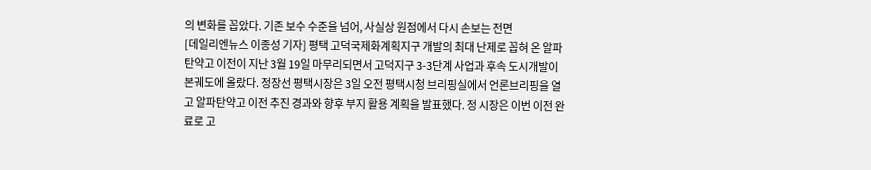의 변화를 꼽았다. 기존 보수 수준을 넘어, 사실상 원점에서 다시 손보는 전면
[데일리엔뉴스 이종성 기자] 평택 고덕국제화계획지구 개발의 최대 난제로 꼽혀 온 알파탄약고 이전이 지난 3월 19일 마무리되면서 고덕지구 3-3단계 사업과 후속 도시개발이 본궤도에 올랐다. 정장선 평택시장은 3일 오전 평택시청 브리핑실에서 언론브리핑을 열고 알파탄약고 이전 추진 경과와 향후 부지 활용 계획을 발표했다. 정 시장은 이번 이전 완료로 고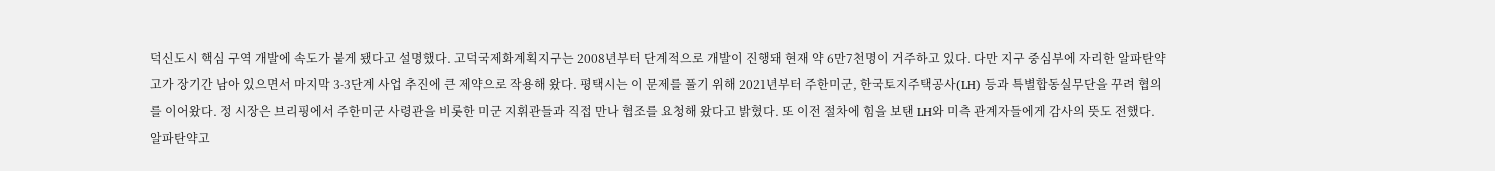덕신도시 핵심 구역 개발에 속도가 붙게 됐다고 설명했다. 고덕국제화계획지구는 2008년부터 단계적으로 개발이 진행돼 현재 약 6만7천명이 거주하고 있다. 다만 지구 중심부에 자리한 알파탄약고가 장기간 남아 있으면서 마지막 3-3단계 사업 추진에 큰 제약으로 작용해 왔다. 평택시는 이 문제를 풀기 위해 2021년부터 주한미군, 한국토지주택공사(LH) 등과 특별합동실무단을 꾸려 협의를 이어왔다. 정 시장은 브리핑에서 주한미군 사령관을 비롯한 미군 지휘관들과 직접 만나 협조를 요청해 왔다고 밝혔다. 또 이전 절차에 힘을 보탠 LH와 미측 관계자들에게 감사의 뜻도 전했다. 알파탄약고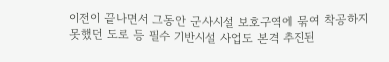이전이 끝나면서 그동안 군사시설 보호구역에 묶여 착공하지 못했던 도로 등 필수 기반시설 사업도 본격 추진된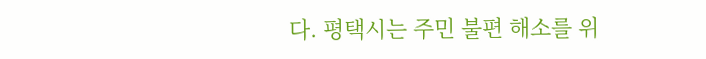다. 평택시는 주민 불편 해소를 위